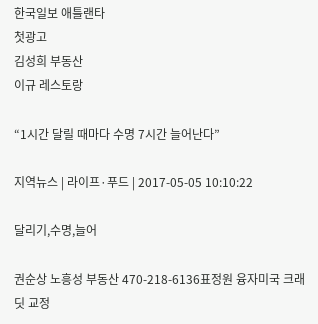한국일보 애틀랜타
첫광고
김성희 부동산
이규 레스토랑

“1시간 달릴 때마다 수명 7시간 늘어난다”

지역뉴스 | 라이프·푸드 | 2017-05-05 10:10:22

달리기,수명,늘어

권순상 노흥성 부동산 470-218-6136표정원 융자미국 크래딧 교정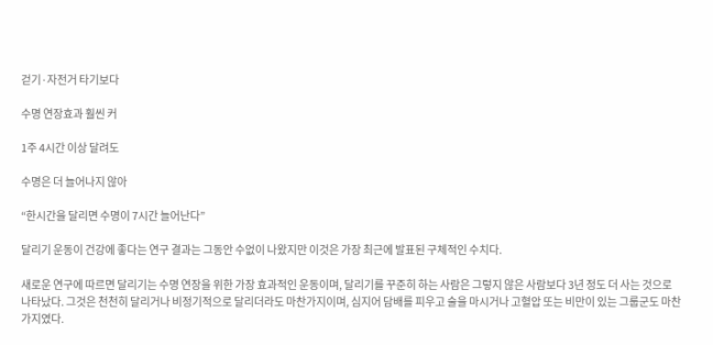걷기·자전거 타기보다

수명 연장효과 훨씬 커

1주 4시간 이상 달려도

수명은 더 늘어나지 않아

“한시간을 달리면 수명이 7시간 늘어난다”

달리기 운동이 건강에 좋다는 연구 결과는 그동안 수없이 나왔지만 이것은 가장 최근에 발표된 구체적인 수치다.

새로운 연구에 따르면 달리기는 수명 연장을 위한 가장 효과적인 운동이며, 달리기를 꾸준히 하는 사람은 그렇지 않은 사람보다 3년 정도 더 사는 것으로 나타났다. 그것은 천천히 달리거나 비정기적으로 달리더라도 마찬가지이며, 심지어 담배를 피우고 술을 마시거나 고혈압 또는 비만이 있는 그룹군도 마찬가지였다.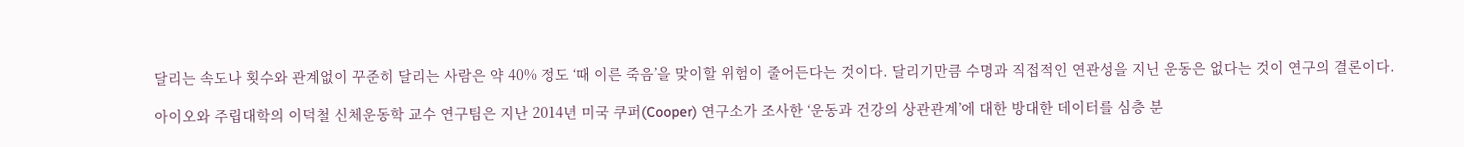달리는 속도나 횟수와 관계없이 꾸준히 달리는 사람은 약 40% 정도 ‘때 이른 죽음’을 맞이할 위험이 줄어든다는 것이다. 달리기만큼 수명과 직접적인 연관성을 지닌 운동은 없다는 것이 연구의 결론이다.

아이오와 주립대학의 이덕철 신체운동학 교수 연구팀은 지난 2014년 미국 쿠퍼(Cooper) 연구소가 조사한 ‘운동과 건강의 상관관계’에 대한 방대한 데이터를 심층 분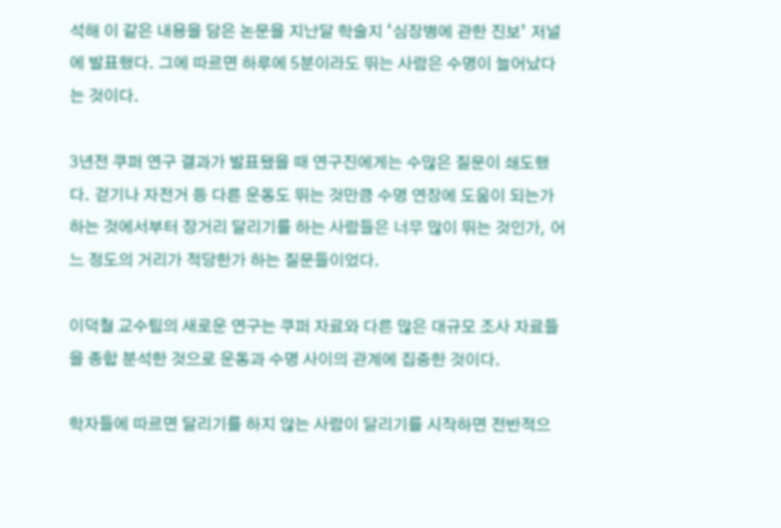석해 이 같은 내용을 담은 논문을 지난달 학술지 ‘심장병에 관한 진보’ 저널에 발표했다. 그에 따르면 하루에 5분이라도 뛰는 사람은 수명이 늘어났다는 것이다.

3년전 쿠퍼 연구 결과가 발표됐을 때 연구진에게는 수많은 질문이 쇄도했다. 걷기나 자전거 등 다른 운동도 뛰는 것만큼 수명 연장에 도움이 되는가 하는 것에서부터 장거리 달리기를 하는 사람들은 너무 많이 뛰는 것인가, 어느 정도의 거리가 적당한가 하는 질문들이었다.

이덕철 교수팀의 새로운 연구는 쿠퍼 자료와 다른 많은 대규모 조사 자료들을 종합 분석한 것으로 운동과 수명 사이의 관계에 집중한 것이다.

학자들에 따르면 달리기를 하지 않는 사람이 달리기를 시작하면 전반적으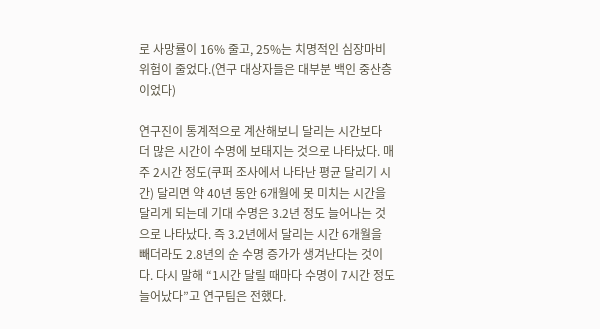로 사망률이 16% 줄고, 25%는 치명적인 심장마비 위험이 줄었다.(연구 대상자들은 대부분 백인 중산층이었다)

연구진이 통계적으로 계산해보니 달리는 시간보다 더 많은 시간이 수명에 보태지는 것으로 나타났다. 매주 2시간 정도(쿠퍼 조사에서 나타난 평균 달리기 시간) 달리면 약 40년 동안 6개월에 못 미치는 시간을 달리게 되는데 기대 수명은 3.2년 정도 늘어나는 것으로 나타났다. 즉 3.2년에서 달리는 시간 6개월을 빼더라도 2.8년의 순 수명 증가가 생겨난다는 것이다. 다시 말해 “1시간 달릴 때마다 수명이 7시간 정도 늘어났다”고 연구팀은 전했다.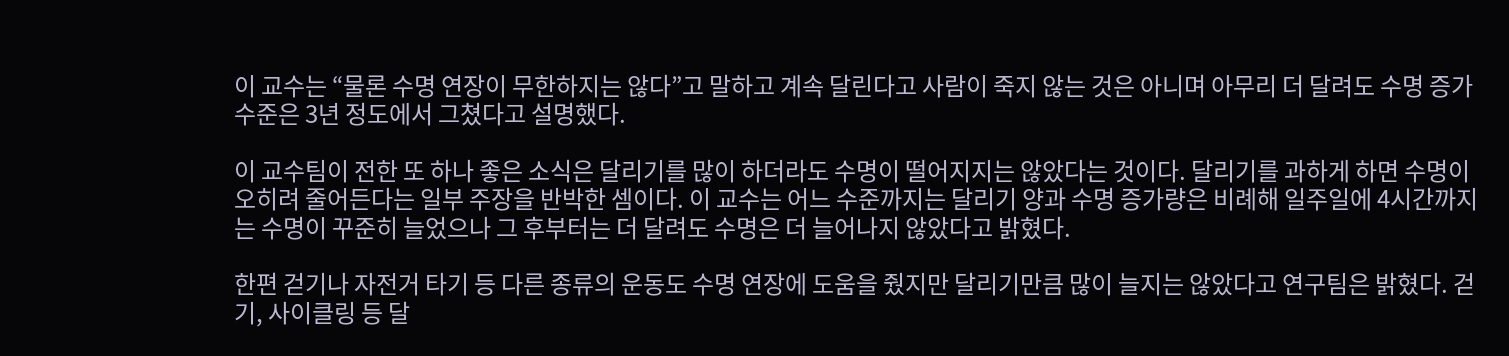이 교수는 “물론 수명 연장이 무한하지는 않다”고 말하고 계속 달린다고 사람이 죽지 않는 것은 아니며 아무리 더 달려도 수명 증가 수준은 3년 정도에서 그쳤다고 설명했다.

이 교수팀이 전한 또 하나 좋은 소식은 달리기를 많이 하더라도 수명이 떨어지지는 않았다는 것이다. 달리기를 과하게 하면 수명이 오히려 줄어든다는 일부 주장을 반박한 셈이다. 이 교수는 어느 수준까지는 달리기 양과 수명 증가량은 비례해 일주일에 4시간까지는 수명이 꾸준히 늘었으나 그 후부터는 더 달려도 수명은 더 늘어나지 않았다고 밝혔다.

한편 걷기나 자전거 타기 등 다른 종류의 운동도 수명 연장에 도움을 줬지만 달리기만큼 많이 늘지는 않았다고 연구팀은 밝혔다. 걷기, 사이클링 등 달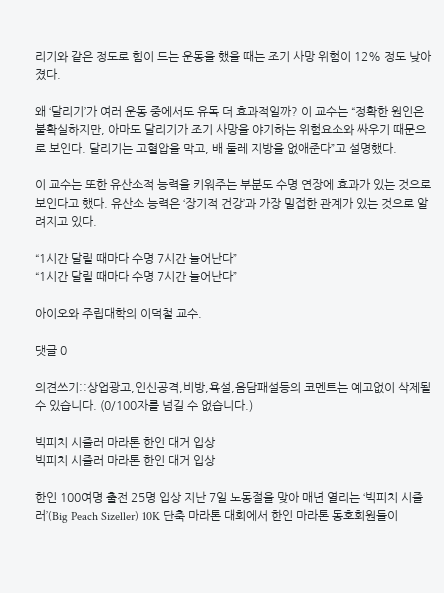리기와 같은 정도로 힘이 드는 운동을 했을 때는 조기 사망 위험이 12% 정도 낮아졌다.

왜 ‘달리기’가 여러 운동 중에서도 유독 더 효과적일까? 이 교수는 “정확한 원인은 불확실하지만, 아마도 달리기가 조기 사망을 야기하는 위험요소와 싸우기 때문으로 보인다. 달리기는 고혈압을 막고, 배 둘레 지방을 없애준다”고 설명했다.

이 교수는 또한 유산소적 능력을 키워주는 부분도 수명 연장에 효과가 있는 것으로 보인다고 했다. 유산소 능력은 ‘장기적 건강’과 가장 밀접한 관계가 있는 것으로 알려지고 있다.

“1시간 달릴 때마다 수명 7시간 늘어난다”
“1시간 달릴 때마다 수명 7시간 늘어난다”

아이오와 주립대학의 이덕철 교수.

댓글 0

의견쓰기::상업광고,인신공격,비방,욕설,음담패설등의 코멘트는 예고없이 삭제될수 있습니다. (0/100자를 넘길 수 없습니다.)

빅피치 시즐러 마라톤 한인 대거 입상
빅피치 시즐러 마라톤 한인 대거 입상

한인 100여명 출전 25명 입상 지난 7일 노동절을 맞아 매년 열리는 ‘빅피치 시즐러’(Big Peach Sizeller) 10K 단축 마라톤 대회에서 한인 마라톤 동호회원들이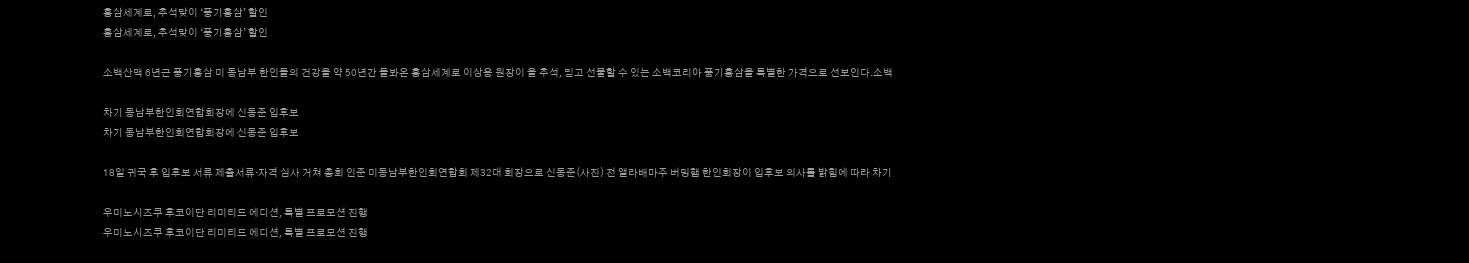홍삼세계로, 추석맞이 ‘풍기홍삼’ 할인
홍삼세계로, 추석맞이 ‘풍기홍삼’ 할인

소백산맥 6년근 풍기홍삼 미 동남부 한인들의 건강을 약 50년간 돌봐온 홍삼세계로 이상용 원장이 올 추석, 믿고 선물할 수 있는 소백코리아 풍기홍삼을 특별한 가격으로 선보인다.소백

차기 동남부한인회연합회장에 신동준 입후보
차기 동남부한인회연합회장에 신동준 입후보

18일 귀국 후 입후보 서류 제출서류·자격 심사 거쳐 총회 인준 미동남부한인회연합회 제32대 회장으로 신동준(사진) 전 앨라배마주 버밍햄 한인회장이 입후보 의사를 밝힘에 따라 차기

우미노시즈쿠 후코이단 리미티드 에디션, 특별 프로모션 진행
우미노시즈쿠 후코이단 리미티드 에디션, 특별 프로모션 진행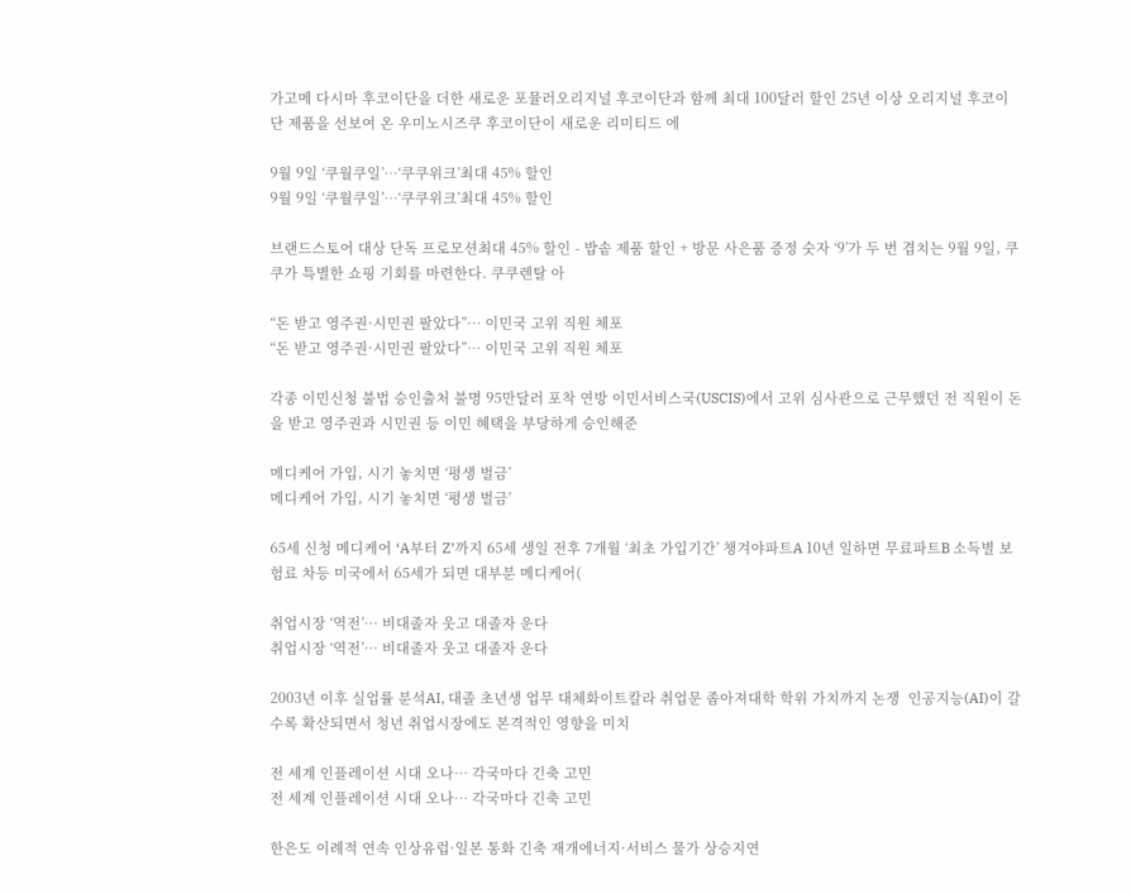가고메 다시마 후코이단을 더한 새로운 포뮬러오리지널 후코이단과 함께 최대 100달러 할인 25년 이상 오리지널 후코이단 제품을 선보여 온 우미노시즈쿠 후코이단이 새로운 리미티드 에

9월 9일 ‘쿠월쿠일’…‘쿠쿠위크’최대 45% 할인
9월 9일 ‘쿠월쿠일’…‘쿠쿠위크’최대 45% 할인

브랜드스토어 대상 단독 프로모션최대 45% 할인 - 밥솥 제품 할인 + 방문 사은품 증정 숫자 ‘9’가 두 번 겹치는 9월 9일, 쿠쿠가 특별한 쇼핑 기회를 마련한다. 쿠쿠렌탈 아

“돈 받고 영주권·시민권 팔았다”… 이민국 고위 직원 체포
“돈 받고 영주권·시민권 팔았다”… 이민국 고위 직원 체포

각종 이민신청 불법 승인출처 불명 95만달러 포착 연방 이민서비스국(USCIS)에서 고위 심사관으로 근무했던 전 직원이 돈을 받고 영주권과 시민권 등 이민 혜택을 부당하게 승인해준

메디케어 가입, 시기 놓치면 ‘평생 벌금’
메디케어 가입, 시기 놓치면 ‘평생 벌금’

65세 신청 메디케어 ‘A부터 Z’까지 65세 생일 전후 7개월 ‘최초 가입기간’ 챙겨야파트A 10년 일하면 무료파트B 소득별 보험료 차등 미국에서 65세가 되면 대부분 메디케어(

취업시장 ‘역전’… 비대졸자 웃고 대졸자 운다
취업시장 ‘역전’… 비대졸자 웃고 대졸자 운다

2003년 이후 실업률 분석AI, 대졸 초년생 업무 대체화이트칼라 취업문 좁아져대학 학위 가치까지 논쟁  인공지능(AI)이 갈수록 확산되면서 청년 취업시장에도 본격적인 영향을 미치

전 세계 인플레이션 시대 오나… 각국마다 긴축 고민
전 세계 인플레이션 시대 오나… 각국마다 긴축 고민

한은도 이례적 연속 인상유럽·일본 통화 긴축 재개에너지·서비스 물가 상승지연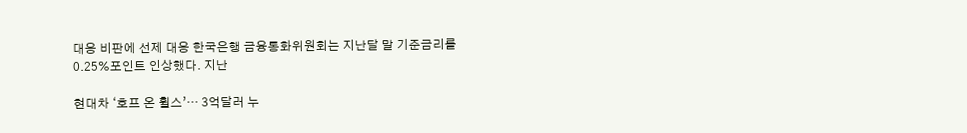대응 비판에 선제 대응 한국은행 금융통화위원회는 지난달 말 기준금리를 0.25%포인트 인상했다. 지난

현대차 ‘호프 온 휠스’… 3억달러 누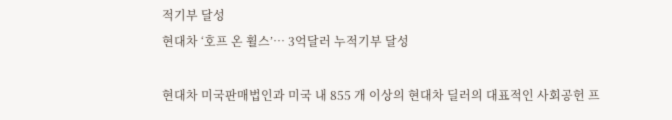적기부 달성
현대차 ‘호프 온 휠스’… 3억달러 누적기부 달성

현대차 미국판매법인과 미국 내 855 개 이상의 현대차 딜러의 대표적인 사회공헌 프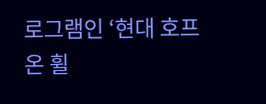로그램인 ‘현대 호프 온 휠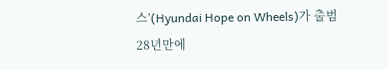스’(Hyundai Hope on Wheels)가 출범 28년만에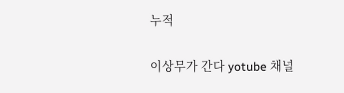누적

이상무가 간다 yotube 채널